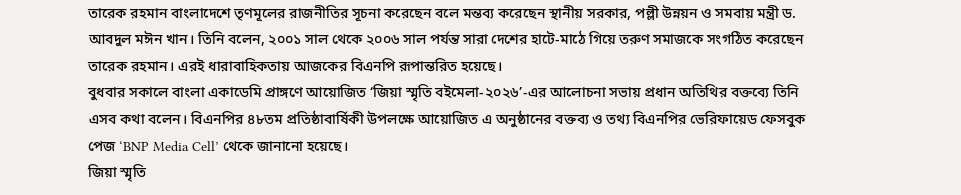তারেক রহমান বাংলাদেশে তৃণমূলের রাজনীতির সূচনা করেছেন বলে মন্তব্য করেছেন স্থানীয় সরকার, পল্লী উন্নয়ন ও সমবায় মন্ত্রী ড. আবদুল মঈন খান। তিনি বলেন, ২০০১ সাল থেকে ২০০৬ সাল পর্যন্ত সারা দেশের হাটে-মাঠে গিয়ে তরুণ সমাজকে সংগঠিত করেছেন তারেক রহমান। এরই ধারাবাহিকতায় আজকের বিএনপি রূপান্তরিত হয়েছে।
বুধবার সকালে বাংলা একাডেমি প্রাঙ্গণে আয়োজিত ‘জিয়া স্মৃতি বইমেলা-২০২৬’-এর আলোচনা সভায় প্রধান অতিথির বক্তব্যে তিনি এসব কথা বলেন। বিএনপির ৪৮তম প্রতিষ্ঠাবার্ষিকী উপলক্ষে আয়োজিত এ অনুষ্ঠানের বক্তব্য ও তথ্য বিএনপির ভেরিফায়েড ফেসবুক পেজ ‘BNP Media Cell’ থেকে জানানো হয়েছে।
জিয়া স্মৃতি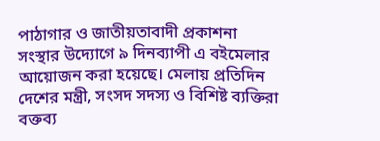পাঠাগার ও জাতীয়তাবাদী প্রকাশনা সংস্থার উদ্যোগে ৯ দিনব্যাপী এ বইমেলার আয়োজন করা হয়েছে। মেলায় প্রতিদিন দেশের মন্ত্রী, সংসদ সদস্য ও বিশিষ্ট ব্যক্তিরা বক্তব্য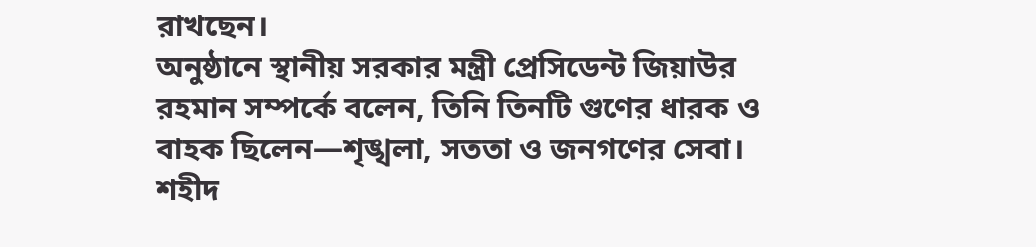রাখছেন।
অনুষ্ঠানে স্থানীয় সরকার মন্ত্রী প্রেসিডেন্ট জিয়াউর রহমান সম্পর্কে বলেন, তিনি তিনটি গুণের ধারক ও বাহক ছিলেন—শৃঙ্খলা, সততা ও জনগণের সেবা। শহীদ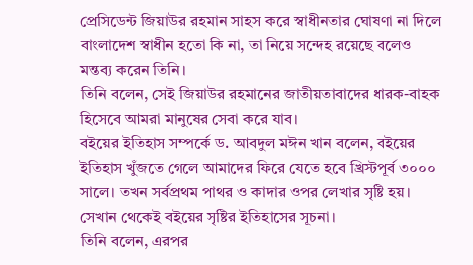প্রেসিডেন্ট জিয়াউর রহমান সাহস করে স্বাধীনতার ঘোষণা না দিলে বাংলাদেশ স্বাধীন হতো কি না, তা নিয়ে সন্দেহ রয়েছে বলেও মন্তব্য করেন তিনি।
তিনি বলেন, সেই জিয়াউর রহমানের জাতীয়তাবাদের ধারক-বাহক হিসেবে আমরা মানুষের সেবা করে যাব।
বইয়ের ইতিহাস সম্পর্কে ড. আবদুল মঈন খান বলেন, বইয়ের ইতিহাস খুঁজতে গেলে আমাদের ফিরে যেতে হবে খ্রিস্টপূর্ব ৩০০০ সালে। তখন সর্বপ্রথম পাথর ও কাদার ওপর লেখার সৃষ্টি হয়। সেখান থেকেই বইয়ের সৃষ্টির ইতিহাসের সূচনা।
তিনি বলেন, এরপর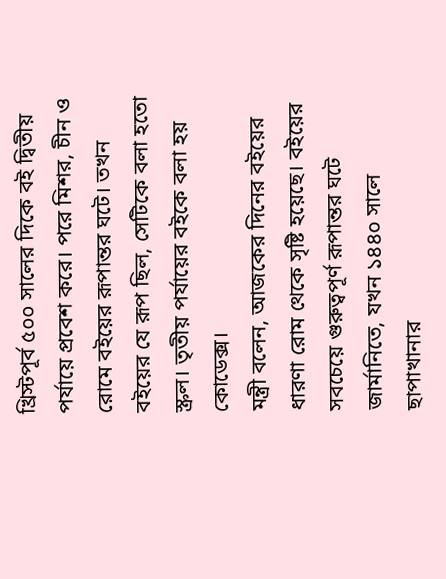খ্রিস্টপূর্ব ৫০০ সালের দিকে বই দ্বিতীয় পর্যায়ে প্রবেশ করে। পরে মিশর, চীন ও রোমে বইয়ের রূপান্তর ঘটে। তখন বইয়ের যে রূপ ছিল, সেটিকে বলা হতো স্ক্রল। তৃতীয় পর্যায়ের বইকে বলা হয় কোডেক্স।
মন্ত্রী বলেন, আজকের দিনের বইয়ের ধারণা রোম থেকে সৃষ্টি হয়েছে। বইয়ের সবচেয়ে গুরুত্বপূর্ণ রূপান্তর ঘটে জার্মানিতে, যখন ১৪৪০ সালে ছাপাখানার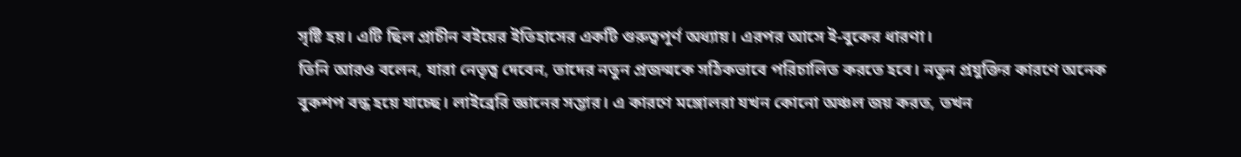সৃষ্টি হয়। এটি ছিল প্রাচীন বইয়ের ইতিহাসের একটি গুরুত্বপূর্ণ অধ্যায়। এরপর আসে ই-বুকের ধারণা।
তিনি আরও বলেন, যারা নেতৃত্ব দেবেন, তাদের নতুন প্রজন্মকে সঠিকভাবে পরিচালিত করতে হবে। নতুন প্রযুক্তির কারণে অনেক বুকশপ বন্ধ হয়ে যাচ্ছে। লাইব্রেরি জ্ঞানের সম্ভার। এ কারণে মঙ্গোলরা যখন কোনো অঞ্চল জয় করত, তখন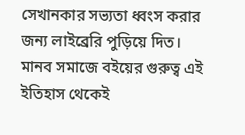সেখানকার সভ্যতা ধ্বংস করার জন্য লাইব্রেরি পুড়িয়ে দিত।
মানব সমাজে বইয়ের গুরুত্ব এই ইতিহাস থেকেই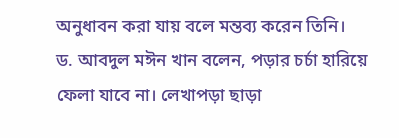অনুধাবন করা যায় বলে মন্তব্য করেন তিনি।
ড. আবদুল মঈন খান বলেন, পড়ার চর্চা হারিয়ে ফেলা যাবে না। লেখাপড়া ছাড়া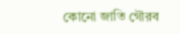কোনো জাতি গৌরব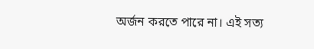অর্জন করতে পারে না। এই সত্য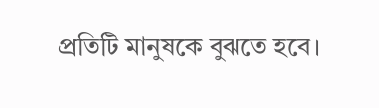প্রতিটি মানুষকে বুঝতে হবে।